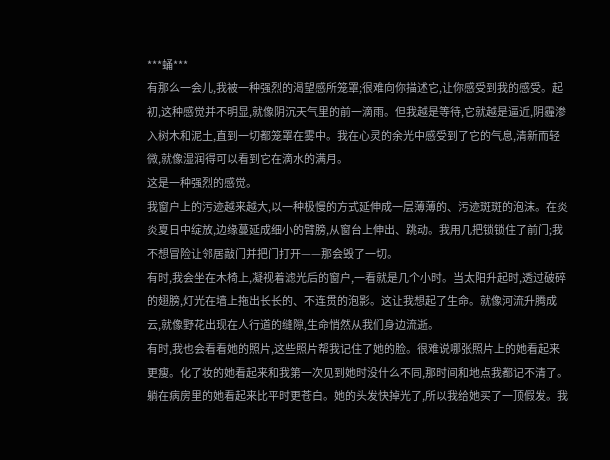***蛹***
有那么一会儿,我被一种强烈的渴望感所笼罩;很难向你描述它,让你感受到我的感受。起初,这种感觉并不明显,就像阴沉天气里的前一滴雨。但我越是等待,它就越是逼近,阴霾渗入树木和泥土,直到一切都笼罩在雾中。我在心灵的余光中感受到了它的气息,清新而轻微,就像湿润得可以看到它在滴水的满月。
这是一种强烈的感觉。
我窗户上的污迹越来越大,以一种极慢的方式延伸成一层薄薄的、污迹斑斑的泡沫。在炎炎夏日中绽放,边缘蔓延成细小的臂膀,从窗台上伸出、跳动。我用几把锁锁住了前门;我不想冒险让邻居敲门并把门打开——那会毁了一切。
有时,我会坐在木椅上,凝视着滤光后的窗户,一看就是几个小时。当太阳升起时,透过破碎的翅膀,灯光在墙上拖出长长的、不连贯的泡影。这让我想起了生命。就像河流升腾成云,就像野花出现在人行道的缝隙,生命悄然从我们身边流逝。
有时,我也会看看她的照片,这些照片帮我记住了她的脸。很难说哪张照片上的她看起来更瘦。化了妆的她看起来和我第一次见到她时没什么不同,那时间和地点我都记不清了。躺在病房里的她看起来比平时更苍白。她的头发快掉光了,所以我给她买了一顶假发。我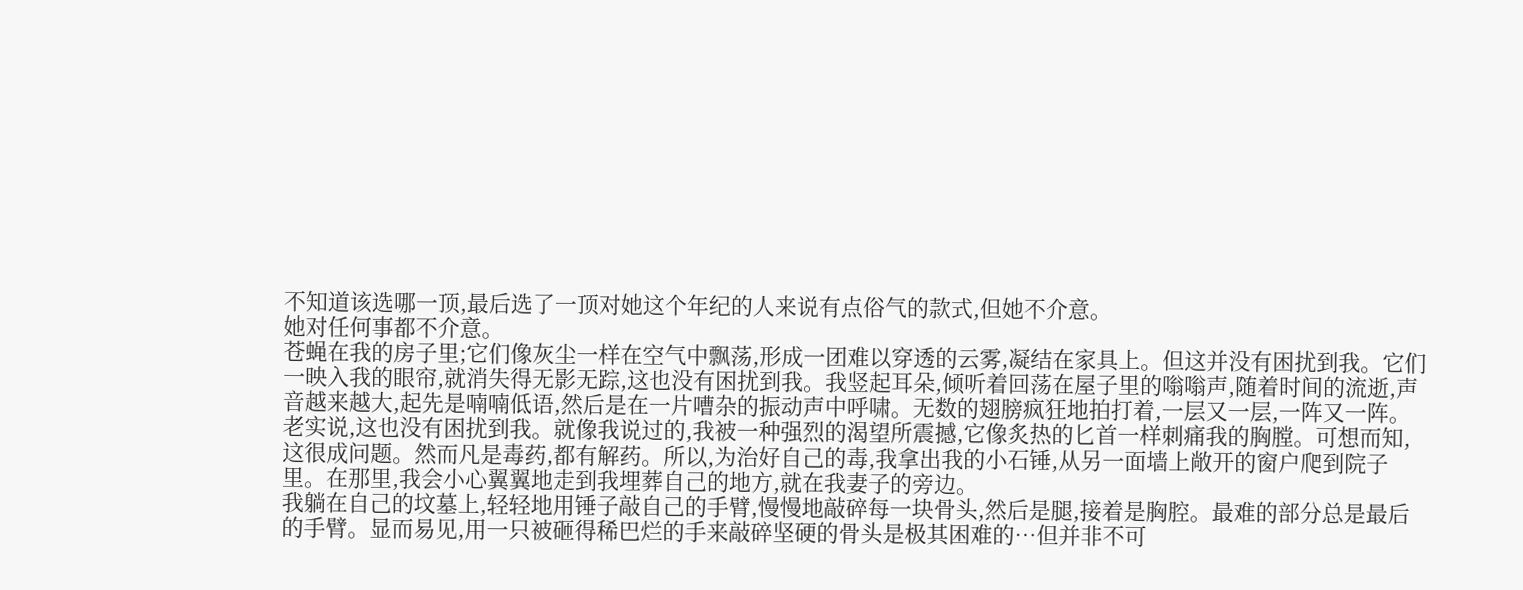不知道该选哪一顶,最后选了一顶对她这个年纪的人来说有点俗气的款式,但她不介意。
她对任何事都不介意。
苍蝇在我的房子里;它们像灰尘一样在空气中飘荡,形成一团难以穿透的云雾,凝结在家具上。但这并没有困扰到我。它们一映入我的眼帘,就消失得无影无踪,这也没有困扰到我。我竖起耳朵,倾听着回荡在屋子里的嗡嗡声,随着时间的流逝,声音越来越大,起先是喃喃低语,然后是在一片嘈杂的振动声中呼啸。无数的翅膀疯狂地拍打着,一层又一层,一阵又一阵。
老实说,这也没有困扰到我。就像我说过的,我被一种强烈的渴望所震撼,它像炙热的匕首一样刺痛我的胸膛。可想而知,这很成问题。然而凡是毒药,都有解药。所以,为治好自己的毒,我拿出我的小石锤,从另一面墙上敞开的窗户爬到院子里。在那里,我会小心翼翼地走到我埋葬自己的地方,就在我妻子的旁边。
我躺在自己的坟墓上,轻轻地用锤子敲自己的手臂,慢慢地敲碎每一块骨头,然后是腿,接着是胸腔。最难的部分总是最后的手臂。显而易见,用一只被砸得稀巴烂的手来敲碎坚硬的骨头是极其困难的…但并非不可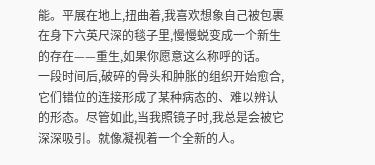能。平展在地上,扭曲着,我喜欢想象自己被包裹在身下六英尺深的毯子里,慢慢蜕变成一个新生的存在——重生,如果你愿意这么称呼的话。
一段时间后,破碎的骨头和肿胀的组织开始愈合,它们错位的连接形成了某种病态的、难以辨认的形态。尽管如此,当我照镜子时,我总是会被它深深吸引。就像凝视着一个全新的人。